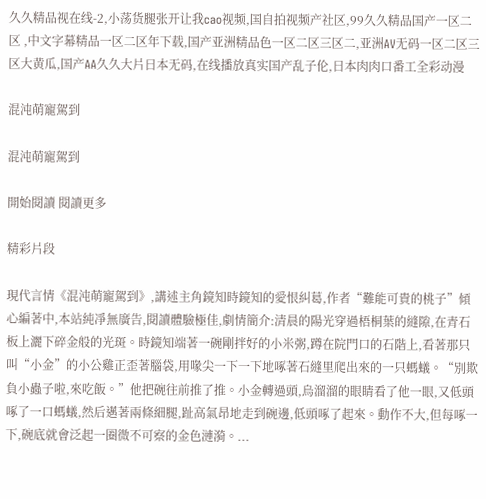久久精品视在线-2,小荡货腿张开让我cao视频,国自拍视频产社区,99久久精品国产一区二区 ,中文字幕精品一区二区年下载,国产亚洲精品色一区二区三区二,亚洲AV无码一区二区三区大黄瓜,国产AA久久大片日本无码,在线播放真实国产乱子伦,日本肉肉口番工全彩动漫

混沌萌寵駕到

混沌萌寵駕到

開始閱讀 閱讀更多

精彩片段

現代言情《混沌萌寵駕到》,講述主角鏡知時鏡知的愛恨糾葛,作者“難能可貴的桃子”傾心編著中,本站純凈無廣告,閱讀體驗極佳,劇情簡介:清晨的陽光穿過梧桐葉的縫隙,在青石板上灑下碎金般的光斑。時鏡知端著一碗剛拌好的小米粥,蹲在院門口的石階上,看著那只叫“小金”的小公雞正歪著腦袋,用喙尖一下一下地啄著石縫里爬出來的一只螞蟻。“別欺負小蟲子啦,來吃飯。”他把碗往前推了推。小金轉過頭,烏溜溜的眼睛看了他一眼,又低頭啄了一口螞蟻,然后邁著兩條細腿,趾高氣昂地走到碗邊,低頭啄了起來。動作不大,但每啄一下,碗底就會泛起一圈微不可察的金色漣漪。...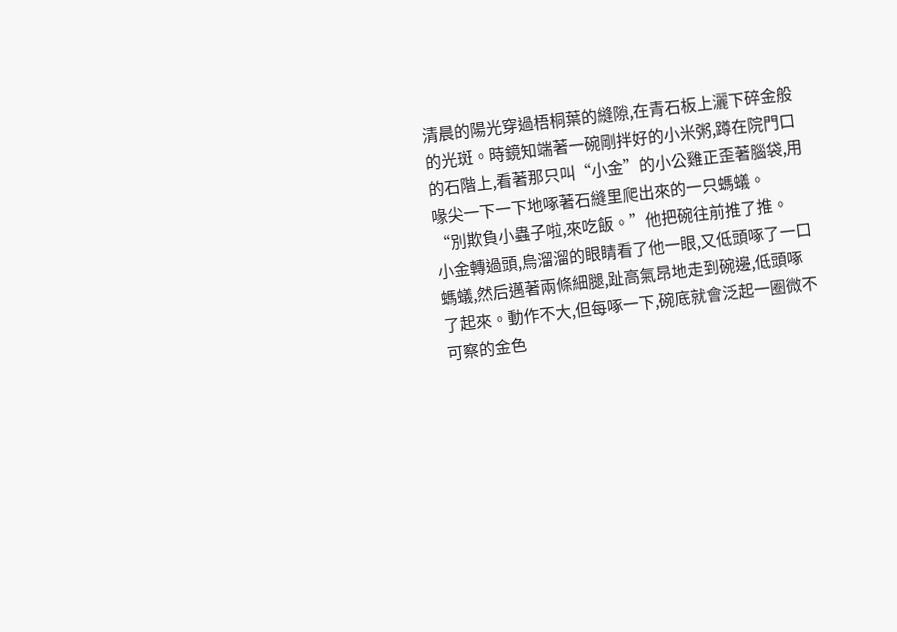清晨的陽光穿過梧桐葉的縫隙,在青石板上灑下碎金般的光斑。時鏡知端著一碗剛拌好的小米粥,蹲在院門口的石階上,看著那只叫“小金”的小公雞正歪著腦袋,用喙尖一下一下地啄著石縫里爬出來的一只螞蟻。
“別欺負小蟲子啦,來吃飯。”他把碗往前推了推。
小金轉過頭,烏溜溜的眼睛看了他一眼,又低頭啄了一口螞蟻,然后邁著兩條細腿,趾高氣昂地走到碗邊,低頭啄了起來。動作不大,但每啄一下,碗底就會泛起一圈微不可察的金色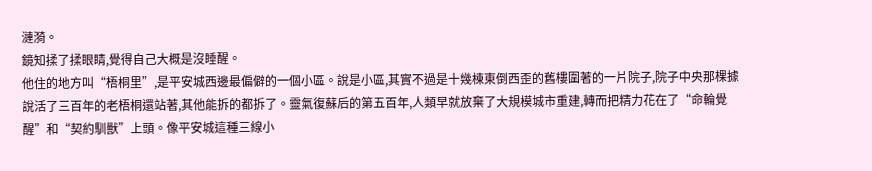漣漪。
鏡知揉了揉眼睛,覺得自己大概是沒睡醒。
他住的地方叫“梧桐里”,是平安城西邊最偏僻的一個小區。說是小區,其實不過是十幾棟東倒西歪的舊樓圍著的一片院子,院子中央那棵據說活了三百年的老梧桐還站著,其他能拆的都拆了。靈氣復蘇后的第五百年,人類早就放棄了大規模城市重建,轉而把精力花在了“命輪覺醒”和“契約馴獸”上頭。像平安城這種三線小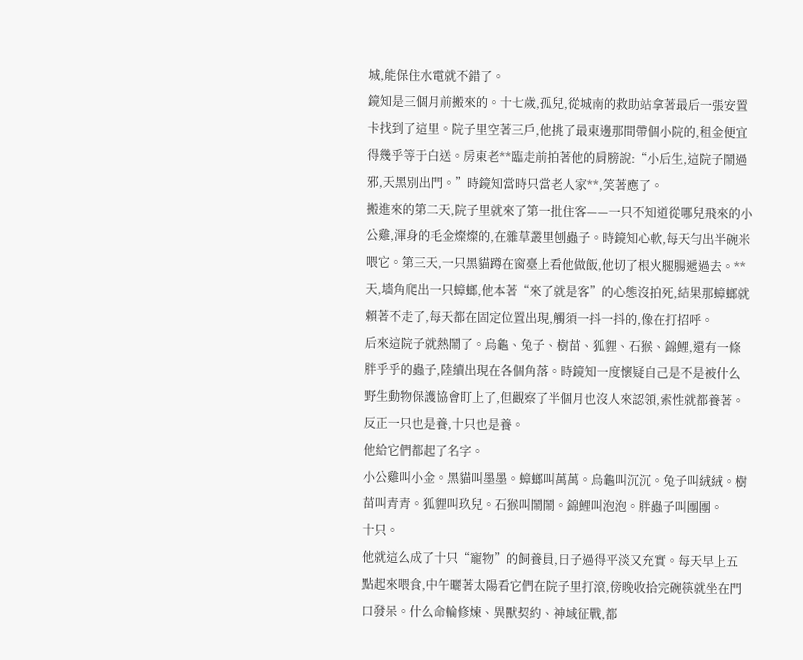城,能保住水電就不錯了。
鏡知是三個月前搬來的。十七歲,孤兒,從城南的救助站拿著最后一張安置卡找到了這里。院子里空著三戶,他挑了最東邊那間帶個小院的,租金便宜得幾乎等于白送。房東老**臨走前拍著他的肩膀說:“小后生,這院子鬧過邪,天黑別出門。”時鏡知當時只當老人家**,笑著應了。
搬進來的第二天,院子里就來了第一批住客——一只不知道從哪兒飛來的小公雞,渾身的毛金燦燦的,在雜草叢里刨蟲子。時鏡知心軟,每天勻出半碗米喂它。第三天,一只黑貓蹲在窗臺上看他做飯,他切了根火腿腸遞過去。**天,墻角爬出一只蟑螂,他本著“來了就是客”的心態沒拍死,結果那蟑螂就賴著不走了,每天都在固定位置出現,觸須一抖一抖的,像在打招呼。
后來這院子就熱鬧了。烏龜、兔子、樹苗、狐貍、石猴、錦鯉,還有一條胖乎乎的蟲子,陸續出現在各個角落。時鏡知一度懷疑自己是不是被什么野生動物保護協會盯上了,但觀察了半個月也沒人來認領,索性就都養著。反正一只也是養,十只也是養。
他給它們都起了名字。
小公雞叫小金。黑貓叫墨墨。蟑螂叫萬萬。烏龜叫沉沉。兔子叫絨絨。樹苗叫青青。狐貍叫玖兒。石猴叫鬧鬧。錦鯉叫泡泡。胖蟲子叫團團。
十只。
他就這么成了十只“寵物”的飼養員,日子過得平淡又充實。每天早上五點起來喂食,中午曬著太陽看它們在院子里打滾,傍晚收拾完碗筷就坐在門口發呆。什么命輪修煉、異獸契約、神域征戰,都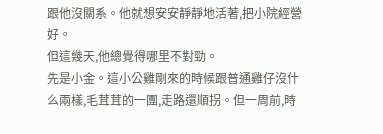跟他沒關系。他就想安安靜靜地活著,把小院經營好。
但這幾天,他總覺得哪里不對勁。
先是小金。這小公雞剛來的時候跟普通雞仔沒什么兩樣,毛茸茸的一團,走路還順拐。但一周前,時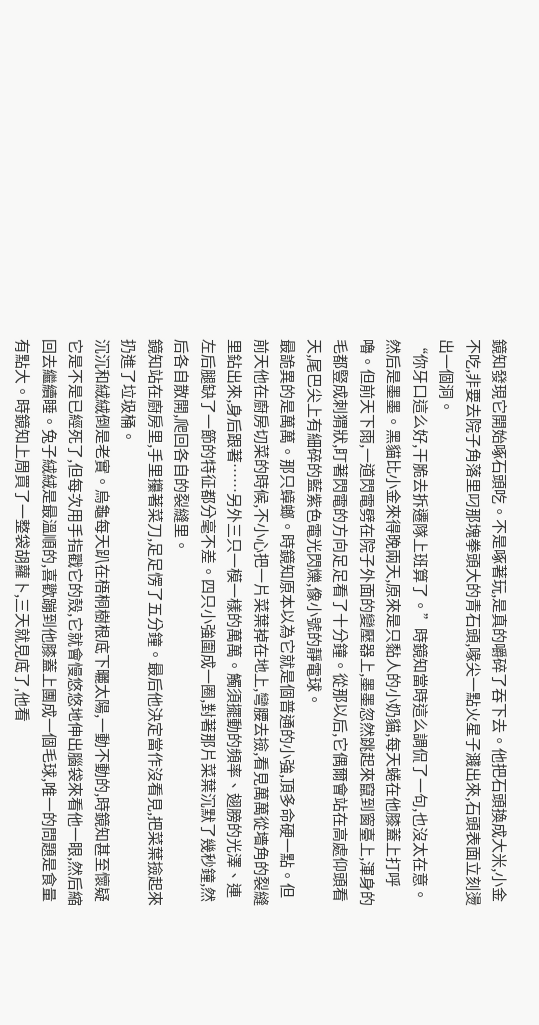鏡知發現它開始啄石頭吃。不是啄著玩,是真的嚼碎了吞下去。他把石頭換成大米,小金不吃,非要去院子角落里叼那塊拳頭大的青石頭,喙尖一點火星子濺出來,石頭表面立刻燙出一個洞。
“你牙口這么好,干脆去拆遷隊上班算了。”時鏡知當時這么調侃了一句,也沒太在意。
然后是墨墨。黑貓比小金來得晚兩天,原來是只黏人的小奶貓,每天蜷在他膝蓋上打呼嚕。但前天下雨,一道閃電劈在院子外面的變壓器上,墨墨忽然跳起來竄到窗臺上,渾身的毛都豎成刺猬狀,盯著閃電的方向足足看了十分鐘。從那以后,它偶爾會站在高處仰頭看天,尾巴尖上有細碎的藍紫色電光閃爍,像小號的靜電球。
最詭異的是萬萬。那只蟑螂。時鏡知原本以為它就是個普通的小強,頂多命硬一點。但前天他在廚房切菜的時候,不小心把一片菜葉掉在地上,彎腰去撿,看見萬萬從墻角的裂縫里鉆出來,身后跟著……另外三只一模一樣的萬萬。觸須擺動的頻率、翅膀的光澤、連左后腿缺了一節的特征都分毫不差。四只小強圍成一圈,對著那片菜葉沉默了幾秒鐘,然后各自散開,爬回各自的裂縫里。
鏡知站在廚房里,手里攥著菜刀,足足愣了五分鐘。最后他決定當作沒看見,把菜葉撿起來扔進了垃圾桶。
沉沉和絨絨倒是老實。烏龜每天趴在梧桐樹根底下曬太陽,一動不動的,時鏡知甚至懷疑它是不是已經死了,但每次用手指戳它的殼,它就會慢悠悠地伸出腦袋來看他一眼,然后縮回去繼續睡。兔子絨絨是最溫順的,喜歡蹦到他膝蓋上團成一個毛球,唯一的問題是食量有點大。時鏡知上周買了一整袋胡蘿卜,三天就見底了,他看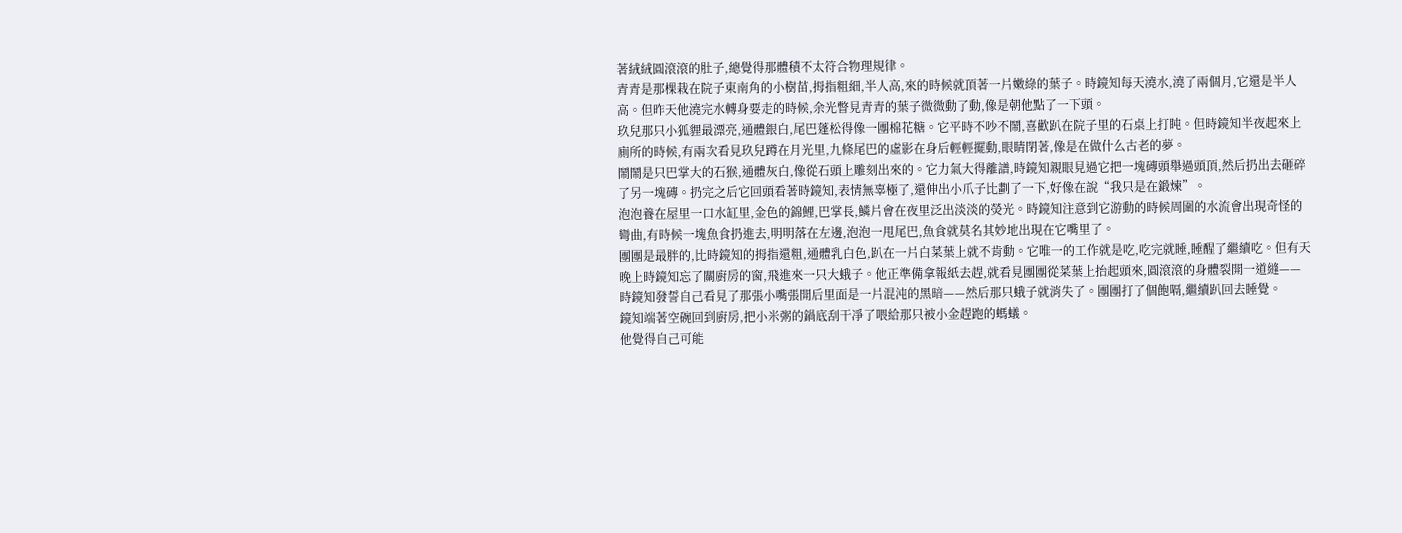著絨絨圓滾滾的肚子,總覺得那體積不太符合物理規律。
青青是那棵栽在院子東南角的小樹苗,拇指粗細,半人高,來的時候就頂著一片嫩綠的葉子。時鏡知每天澆水,澆了兩個月,它還是半人高。但昨天他澆完水轉身要走的時候,余光瞥見青青的葉子微微動了動,像是朝他點了一下頭。
玖兒那只小狐貍最漂亮,通體銀白,尾巴蓬松得像一團棉花糖。它平時不吵不鬧,喜歡趴在院子里的石桌上打盹。但時鏡知半夜起來上廁所的時候,有兩次看見玖兒蹲在月光里,九條尾巴的虛影在身后輕輕擺動,眼睛閉著,像是在做什么古老的夢。
鬧鬧是只巴掌大的石猴,通體灰白,像從石頭上雕刻出來的。它力氣大得離譜,時鏡知親眼見過它把一塊磚頭舉過頭頂,然后扔出去砸碎了另一塊磚。扔完之后它回頭看著時鏡知,表情無辜極了,還伸出小爪子比劃了一下,好像在說“我只是在鍛煉”。
泡泡養在屋里一口水缸里,金色的錦鯉,巴掌長,鱗片會在夜里泛出淡淡的熒光。時鏡知注意到它游動的時候周圍的水流會出現奇怪的彎曲,有時候一塊魚食扔進去,明明落在左邊,泡泡一甩尾巴,魚食就莫名其妙地出現在它嘴里了。
團團是最胖的,比時鏡知的拇指還粗,通體乳白色,趴在一片白菜葉上就不肯動。它唯一的工作就是吃,吃完就睡,睡醒了繼續吃。但有天晚上時鏡知忘了關廚房的窗,飛進來一只大蛾子。他正準備拿報紙去趕,就看見團團從菜葉上抬起頭來,圓滾滾的身體裂開一道縫——時鏡知發誓自己看見了那張小嘴張開后里面是一片混沌的黑暗——然后那只蛾子就消失了。團團打了個飽嗝,繼續趴回去睡覺。
鏡知端著空碗回到廚房,把小米粥的鍋底刮干凈了喂給那只被小金趕跑的螞蟻。
他覺得自己可能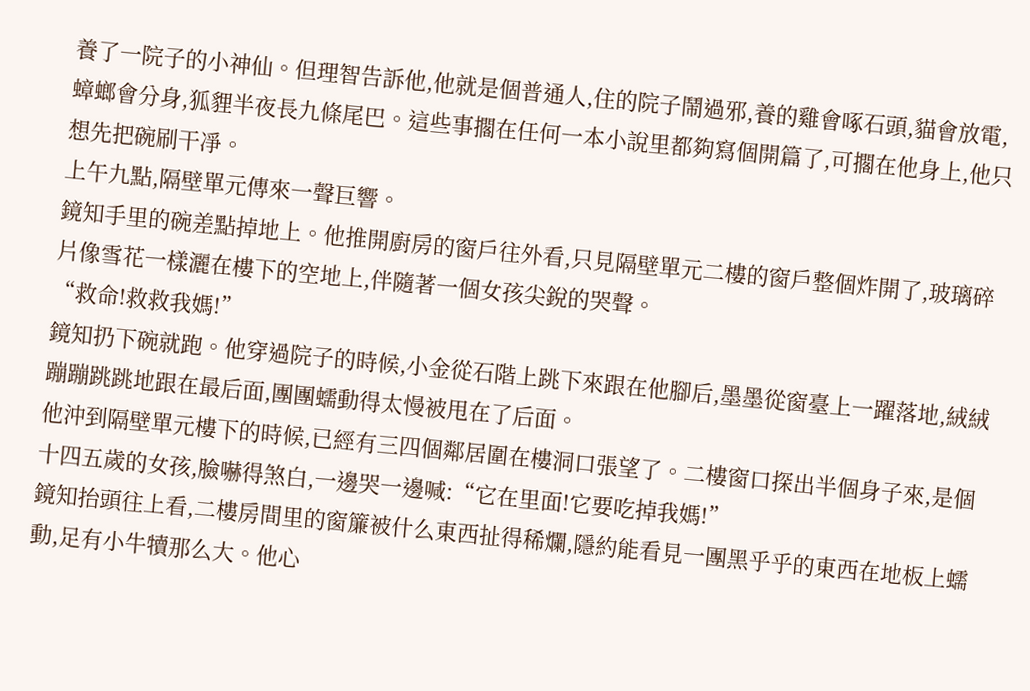養了一院子的小神仙。但理智告訴他,他就是個普通人,住的院子鬧過邪,養的雞會啄石頭,貓會放電,蟑螂會分身,狐貍半夜長九條尾巴。這些事擱在任何一本小說里都夠寫個開篇了,可擱在他身上,他只想先把碗刷干凈。
上午九點,隔壁單元傳來一聲巨響。
鏡知手里的碗差點掉地上。他推開廚房的窗戶往外看,只見隔壁單元二樓的窗戶整個炸開了,玻璃碎片像雪花一樣灑在樓下的空地上,伴隨著一個女孩尖銳的哭聲。
“救命!救救我媽!”
鏡知扔下碗就跑。他穿過院子的時候,小金從石階上跳下來跟在他腳后,墨墨從窗臺上一躍落地,絨絨蹦蹦跳跳地跟在最后面,團團蠕動得太慢被甩在了后面。
他沖到隔壁單元樓下的時候,已經有三四個鄰居圍在樓洞口張望了。二樓窗口探出半個身子來,是個十四五歲的女孩,臉嚇得煞白,一邊哭一邊喊:“它在里面!它要吃掉我媽!”
鏡知抬頭往上看,二樓房間里的窗簾被什么東西扯得稀爛,隱約能看見一團黑乎乎的東西在地板上蠕動,足有小牛犢那么大。他心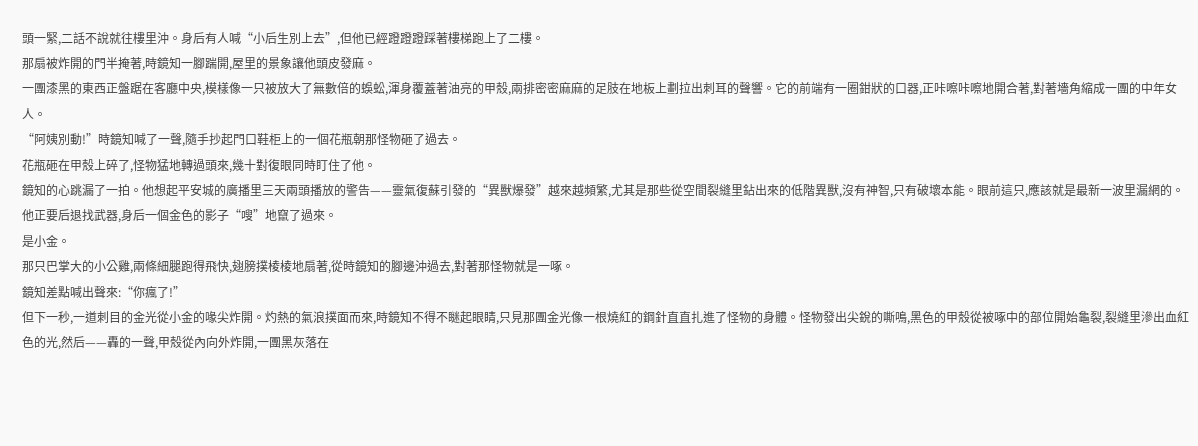頭一緊,二話不說就往樓里沖。身后有人喊“小后生別上去”,但他已經蹬蹬蹬踩著樓梯跑上了二樓。
那扇被炸開的門半掩著,時鏡知一腳踹開,屋里的景象讓他頭皮發麻。
一團漆黑的東西正盤踞在客廳中央,模樣像一只被放大了無數倍的蜈蚣,渾身覆蓋著油亮的甲殼,兩排密密麻麻的足肢在地板上劃拉出刺耳的聲響。它的前端有一圈鉗狀的口器,正咔嚓咔嚓地開合著,對著墻角縮成一團的中年女人。
“阿姨別動!”時鏡知喊了一聲,隨手抄起門口鞋柜上的一個花瓶朝那怪物砸了過去。
花瓶砸在甲殼上碎了,怪物猛地轉過頭來,幾十對復眼同時盯住了他。
鏡知的心跳漏了一拍。他想起平安城的廣播里三天兩頭播放的警告——靈氣復蘇引發的“異獸爆發”越來越頻繁,尤其是那些從空間裂縫里鉆出來的低階異獸,沒有神智,只有破壞本能。眼前這只,應該就是最新一波里漏網的。
他正要后退找武器,身后一個金色的影子“嗖”地竄了過來。
是小金。
那只巴掌大的小公雞,兩條細腿跑得飛快,翅膀撲棱棱地扇著,從時鏡知的腳邊沖過去,對著那怪物就是一啄。
鏡知差點喊出聲來:“你瘋了!”
但下一秒,一道刺目的金光從小金的喙尖炸開。灼熱的氣浪撲面而來,時鏡知不得不瞇起眼睛,只見那團金光像一根燒紅的鋼針直直扎進了怪物的身體。怪物發出尖銳的嘶鳴,黑色的甲殼從被啄中的部位開始龜裂,裂縫里滲出血紅色的光,然后——轟的一聲,甲殼從內向外炸開,一團黑灰落在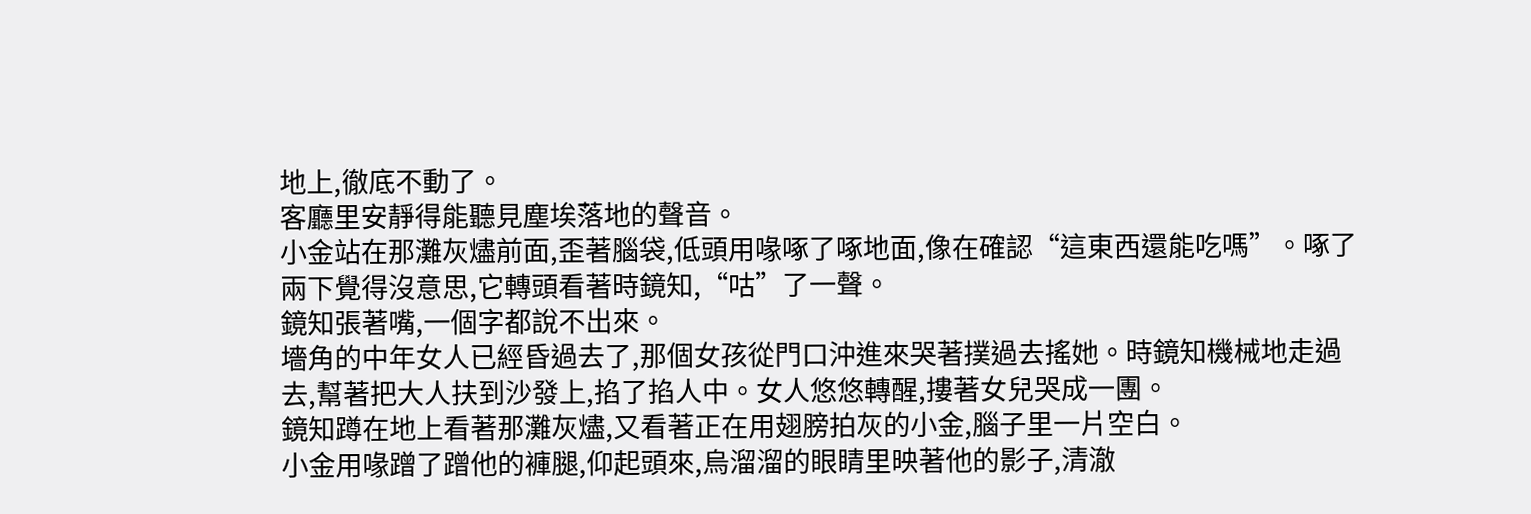地上,徹底不動了。
客廳里安靜得能聽見塵埃落地的聲音。
小金站在那灘灰燼前面,歪著腦袋,低頭用喙啄了啄地面,像在確認“這東西還能吃嗎”。啄了兩下覺得沒意思,它轉頭看著時鏡知,“咕”了一聲。
鏡知張著嘴,一個字都說不出來。
墻角的中年女人已經昏過去了,那個女孩從門口沖進來哭著撲過去搖她。時鏡知機械地走過去,幫著把大人扶到沙發上,掐了掐人中。女人悠悠轉醒,摟著女兒哭成一團。
鏡知蹲在地上看著那灘灰燼,又看著正在用翅膀拍灰的小金,腦子里一片空白。
小金用喙蹭了蹭他的褲腿,仰起頭來,烏溜溜的眼睛里映著他的影子,清澈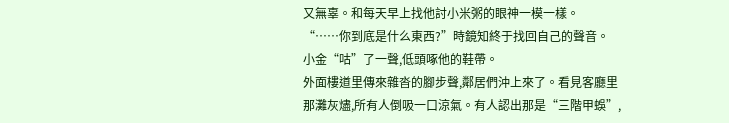又無辜。和每天早上找他討小米粥的眼神一模一樣。
“……你到底是什么東西?”時鏡知終于找回自己的聲音。
小金“咕”了一聲,低頭啄他的鞋帶。
外面樓道里傳來雜沓的腳步聲,鄰居們沖上來了。看見客廳里那灘灰燼,所有人倒吸一口涼氣。有人認出那是“三階甲蜈”,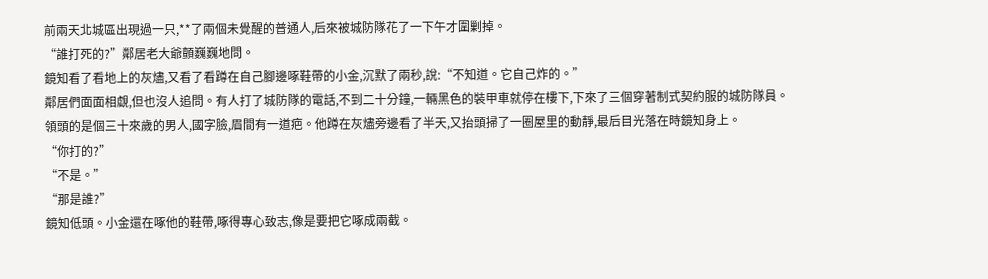前兩天北城區出現過一只,**了兩個未覺醒的普通人,后來被城防隊花了一下午才圍剿掉。
“誰打死的?”鄰居老大爺顫巍巍地問。
鏡知看了看地上的灰燼,又看了看蹲在自己腳邊啄鞋帶的小金,沉默了兩秒,說:“不知道。它自己炸的。”
鄰居們面面相覷,但也沒人追問。有人打了城防隊的電話,不到二十分鐘,一輛黑色的裝甲車就停在樓下,下來了三個穿著制式契約服的城防隊員。
領頭的是個三十來歲的男人,國字臉,眉間有一道疤。他蹲在灰燼旁邊看了半天,又抬頭掃了一圈屋里的動靜,最后目光落在時鏡知身上。
“你打的?”
“不是。”
“那是誰?”
鏡知低頭。小金還在啄他的鞋帶,啄得專心致志,像是要把它啄成兩截。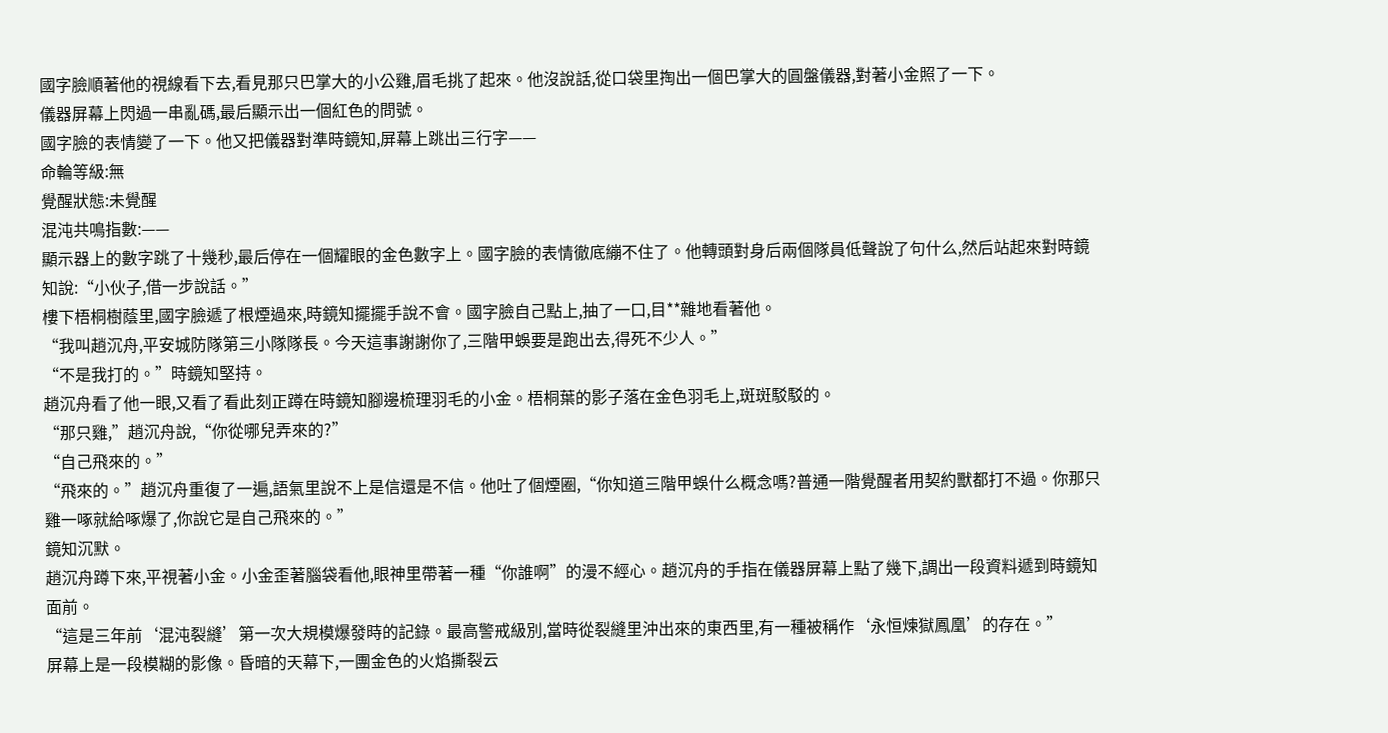國字臉順著他的視線看下去,看見那只巴掌大的小公雞,眉毛挑了起來。他沒說話,從口袋里掏出一個巴掌大的圓盤儀器,對著小金照了一下。
儀器屏幕上閃過一串亂碼,最后顯示出一個紅色的問號。
國字臉的表情變了一下。他又把儀器對準時鏡知,屏幕上跳出三行字——
命輪等級:無
覺醒狀態:未覺醒
混沌共鳴指數:——
顯示器上的數字跳了十幾秒,最后停在一個耀眼的金色數字上。國字臉的表情徹底繃不住了。他轉頭對身后兩個隊員低聲說了句什么,然后站起來對時鏡知說:“小伙子,借一步說話。”
樓下梧桐樹蔭里,國字臉遞了根煙過來,時鏡知擺擺手說不會。國字臉自己點上,抽了一口,目**雜地看著他。
“我叫趙沉舟,平安城防隊第三小隊隊長。今天這事謝謝你了,三階甲蜈要是跑出去,得死不少人。”
“不是我打的。”時鏡知堅持。
趙沉舟看了他一眼,又看了看此刻正蹲在時鏡知腳邊梳理羽毛的小金。梧桐葉的影子落在金色羽毛上,斑斑駁駁的。
“那只雞,”趙沉舟說,“你從哪兒弄來的?”
“自己飛來的。”
“飛來的。”趙沉舟重復了一遍,語氣里說不上是信還是不信。他吐了個煙圈,“你知道三階甲蜈什么概念嗎?普通一階覺醒者用契約獸都打不過。你那只雞一啄就給啄爆了,你說它是自己飛來的。”
鏡知沉默。
趙沉舟蹲下來,平視著小金。小金歪著腦袋看他,眼神里帶著一種“你誰啊”的漫不經心。趙沉舟的手指在儀器屏幕上點了幾下,調出一段資料遞到時鏡知面前。
“這是三年前‘混沌裂縫’第一次大規模爆發時的記錄。最高警戒級別,當時從裂縫里沖出來的東西里,有一種被稱作‘永恒煉獄鳳凰’的存在。”
屏幕上是一段模糊的影像。昏暗的天幕下,一團金色的火焰撕裂云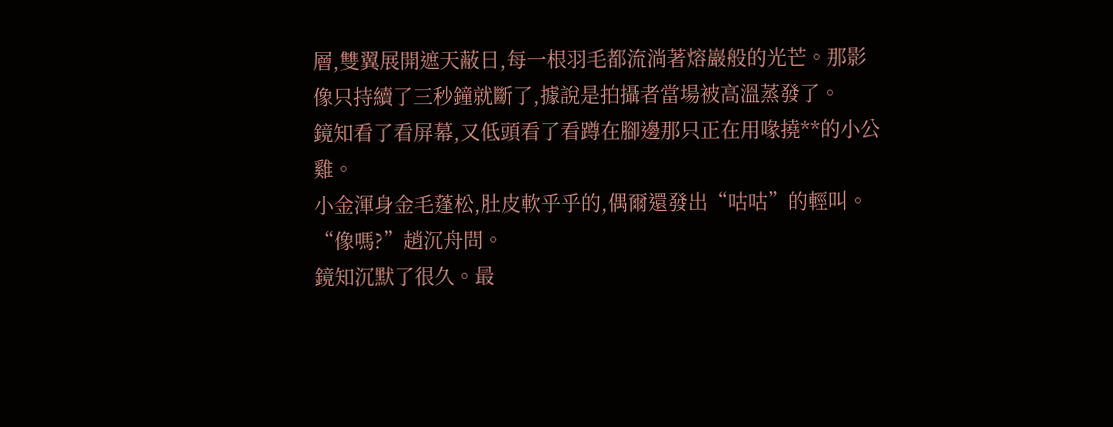層,雙翼展開遮天蔽日,每一根羽毛都流淌著熔巖般的光芒。那影像只持續了三秒鐘就斷了,據說是拍攝者當場被高溫蒸發了。
鏡知看了看屏幕,又低頭看了看蹲在腳邊那只正在用喙撓**的小公雞。
小金渾身金毛蓬松,肚皮軟乎乎的,偶爾還發出“咕咕”的輕叫。
“像嗎?”趙沉舟問。
鏡知沉默了很久。最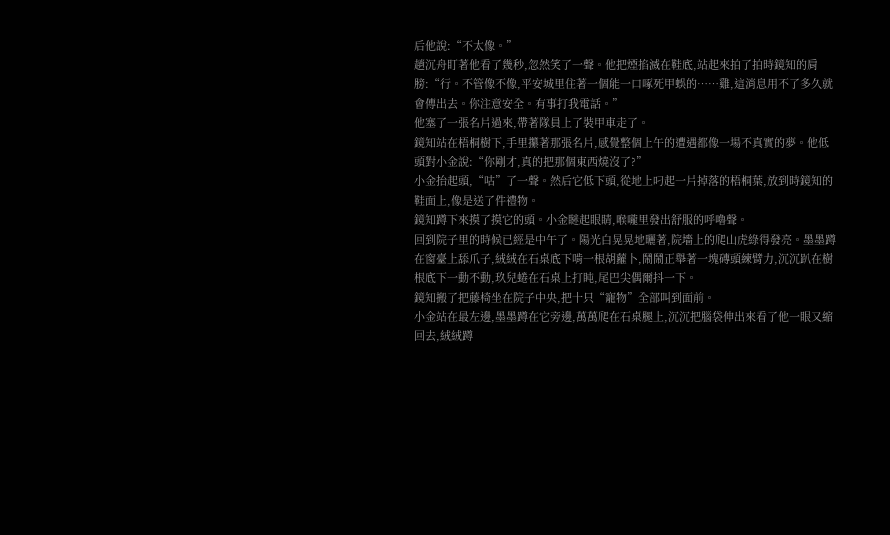后他說:“不太像。”
趙沉舟盯著他看了幾秒,忽然笑了一聲。他把煙掐滅在鞋底,站起來拍了拍時鏡知的肩膀:“行。不管像不像,平安城里住著一個能一口啄死甲蜈的……雞,這消息用不了多久就會傳出去。你注意安全。有事打我電話。”
他塞了一張名片過來,帶著隊員上了裝甲車走了。
鏡知站在梧桐樹下,手里攥著那張名片,感覺整個上午的遭遇都像一場不真實的夢。他低頭對小金說:“你剛才,真的把那個東西燒沒了?”
小金抬起頭,“咕”了一聲。然后它低下頭,從地上叼起一片掉落的梧桐葉,放到時鏡知的鞋面上,像是送了件禮物。
鏡知蹲下來摸了摸它的頭。小金瞇起眼睛,喉嚨里發出舒服的呼嚕聲。
回到院子里的時候已經是中午了。陽光白晃晃地曬著,院墻上的爬山虎綠得發亮。墨墨蹲在窗臺上舔爪子,絨絨在石桌底下啃一根胡蘿卜,鬧鬧正舉著一塊磚頭練臂力,沉沉趴在樹根底下一動不動,玖兒蜷在石桌上打盹,尾巴尖偶爾抖一下。
鏡知搬了把藤椅坐在院子中央,把十只“寵物”全部叫到面前。
小金站在最左邊,墨墨蹲在它旁邊,萬萬爬在石桌腿上,沉沉把腦袋伸出來看了他一眼又縮回去,絨絨蹲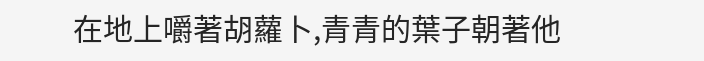在地上嚼著胡蘿卜,青青的葉子朝著他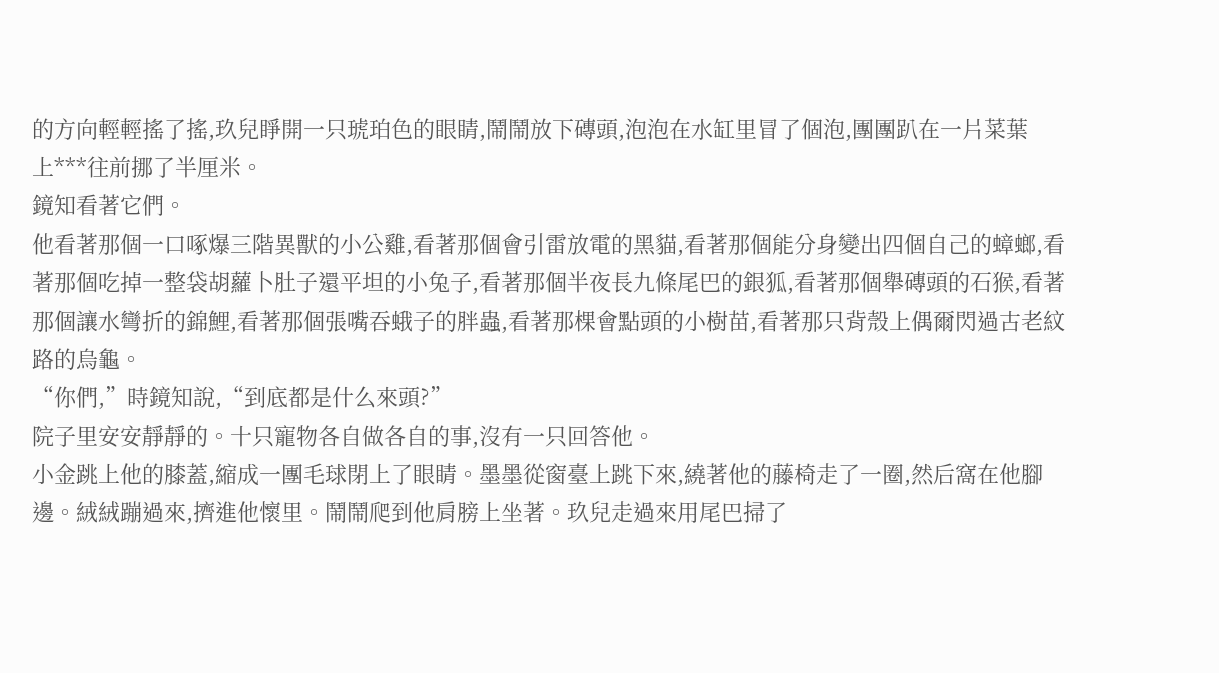的方向輕輕搖了搖,玖兒睜開一只琥珀色的眼睛,鬧鬧放下磚頭,泡泡在水缸里冒了個泡,團團趴在一片菜葉上***往前挪了半厘米。
鏡知看著它們。
他看著那個一口啄爆三階異獸的小公雞,看著那個會引雷放電的黑貓,看著那個能分身變出四個自己的蟑螂,看著那個吃掉一整袋胡蘿卜肚子還平坦的小兔子,看著那個半夜長九條尾巴的銀狐,看著那個舉磚頭的石猴,看著那個讓水彎折的錦鯉,看著那個張嘴吞蛾子的胖蟲,看著那棵會點頭的小樹苗,看著那只背殼上偶爾閃過古老紋路的烏龜。
“你們,”時鏡知說,“到底都是什么來頭?”
院子里安安靜靜的。十只寵物各自做各自的事,沒有一只回答他。
小金跳上他的膝蓋,縮成一團毛球閉上了眼睛。墨墨從窗臺上跳下來,繞著他的藤椅走了一圈,然后窩在他腳邊。絨絨蹦過來,擠進他懷里。鬧鬧爬到他肩膀上坐著。玖兒走過來用尾巴掃了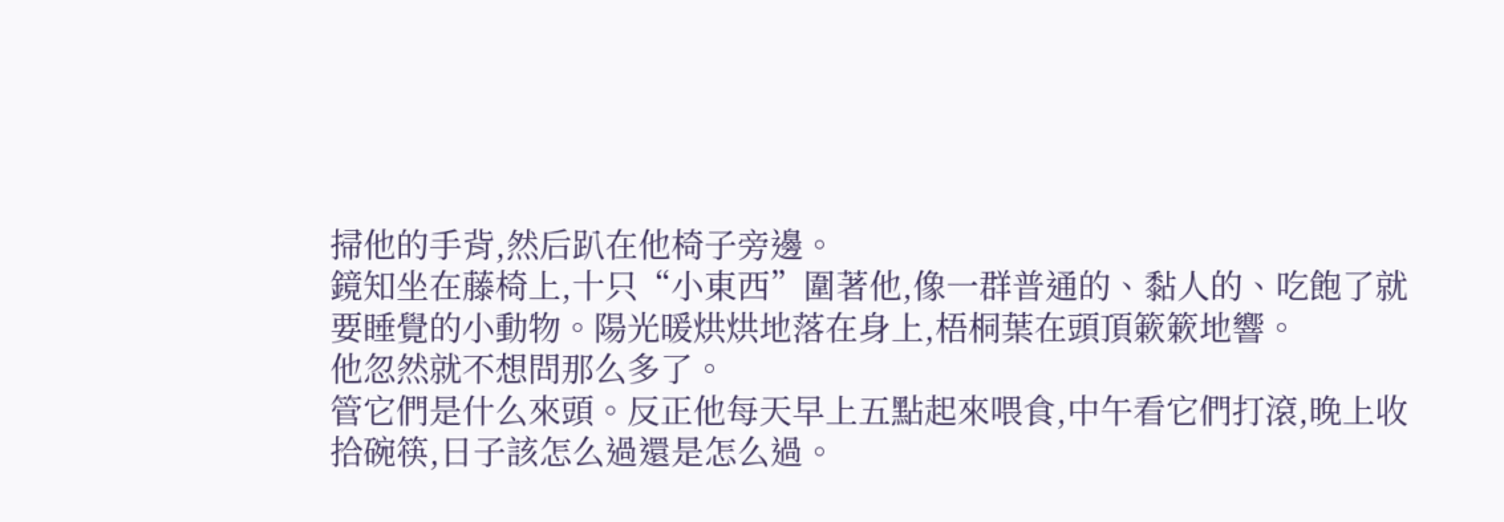掃他的手背,然后趴在他椅子旁邊。
鏡知坐在藤椅上,十只“小東西”圍著他,像一群普通的、黏人的、吃飽了就要睡覺的小動物。陽光暖烘烘地落在身上,梧桐葉在頭頂簌簌地響。
他忽然就不想問那么多了。
管它們是什么來頭。反正他每天早上五點起來喂食,中午看它們打滾,晚上收拾碗筷,日子該怎么過還是怎么過。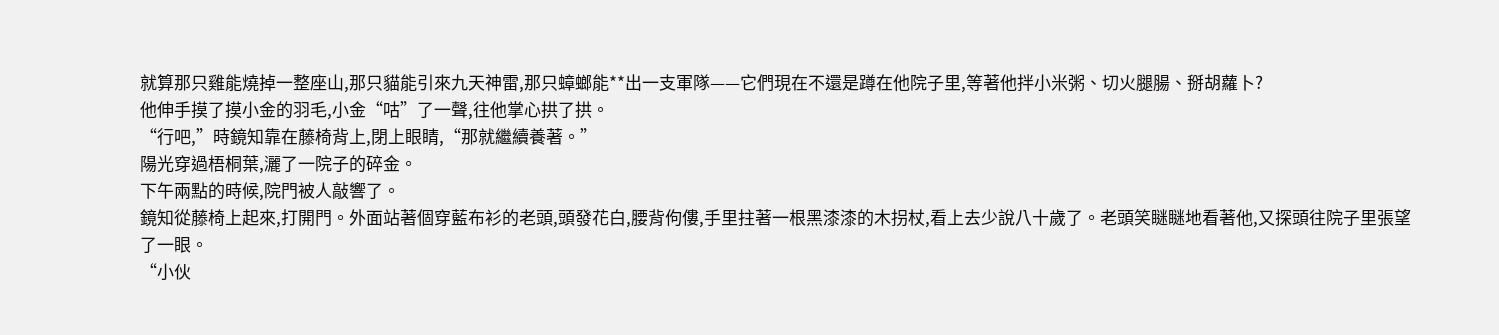就算那只雞能燒掉一整座山,那只貓能引來九天神雷,那只蟑螂能**出一支軍隊——它們現在不還是蹲在他院子里,等著他拌小米粥、切火腿腸、掰胡蘿卜?
他伸手摸了摸小金的羽毛,小金“咕”了一聲,往他掌心拱了拱。
“行吧,”時鏡知靠在藤椅背上,閉上眼睛,“那就繼續養著。”
陽光穿過梧桐葉,灑了一院子的碎金。
下午兩點的時候,院門被人敲響了。
鏡知從藤椅上起來,打開門。外面站著個穿藍布衫的老頭,頭發花白,腰背佝僂,手里拄著一根黑漆漆的木拐杖,看上去少說八十歲了。老頭笑瞇瞇地看著他,又探頭往院子里張望了一眼。
“小伙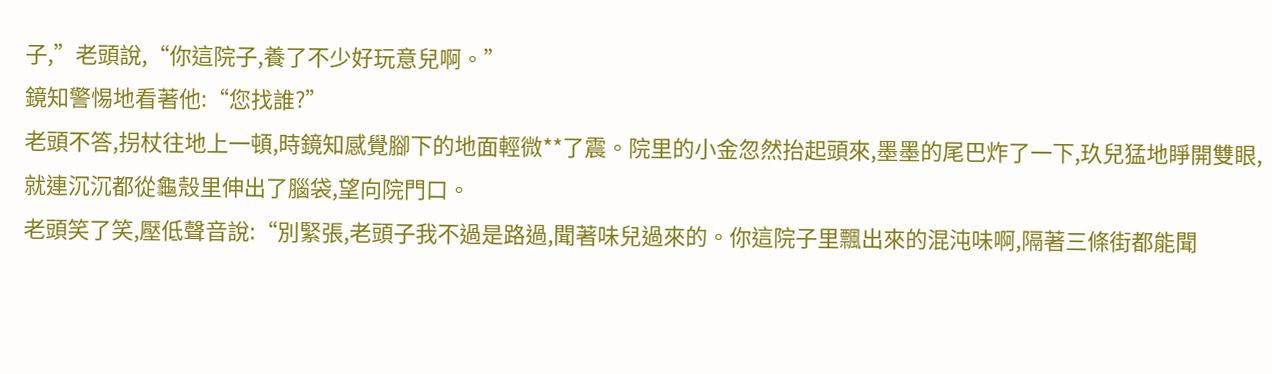子,”老頭說,“你這院子,養了不少好玩意兒啊。”
鏡知警惕地看著他:“您找誰?”
老頭不答,拐杖往地上一頓,時鏡知感覺腳下的地面輕微**了震。院里的小金忽然抬起頭來,墨墨的尾巴炸了一下,玖兒猛地睜開雙眼,就連沉沉都從龜殼里伸出了腦袋,望向院門口。
老頭笑了笑,壓低聲音說:“別緊張,老頭子我不過是路過,聞著味兒過來的。你這院子里飄出來的混沌味啊,隔著三條街都能聞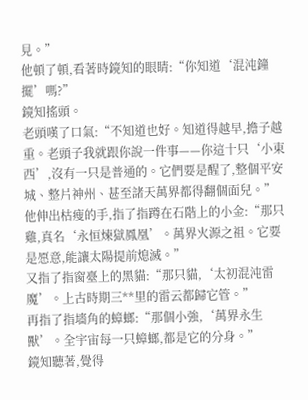見。”
他頓了頓,看著時鏡知的眼睛:“你知道‘混沌鐘擺’嗎?”
鏡知搖頭。
老頭嘆了口氣:“不知道也好。知道得越早,擔子越重。老頭子我就跟你說一件事——你這十只‘小東西’,沒有一只是普通的。它們要是醒了,整個平安城、整片神州、甚至諸天萬界都得翻個面兒。”
他伸出枯瘦的手,指了指蹲在石階上的小金:“那只雞,真名‘永恒煉獄鳳凰’。萬界火源之祖。它要是愿意,能讓太陽提前熄滅。”
又指了指窗臺上的黑貓:“那只貓,‘太初混沌雷魔’。上古時期三**里的雷云都歸它管。”
再指了指墻角的蟑螂:“那個小強,‘萬界永生獸’。全宇宙每一只蟑螂,都是它的分身。”
鏡知聽著,覺得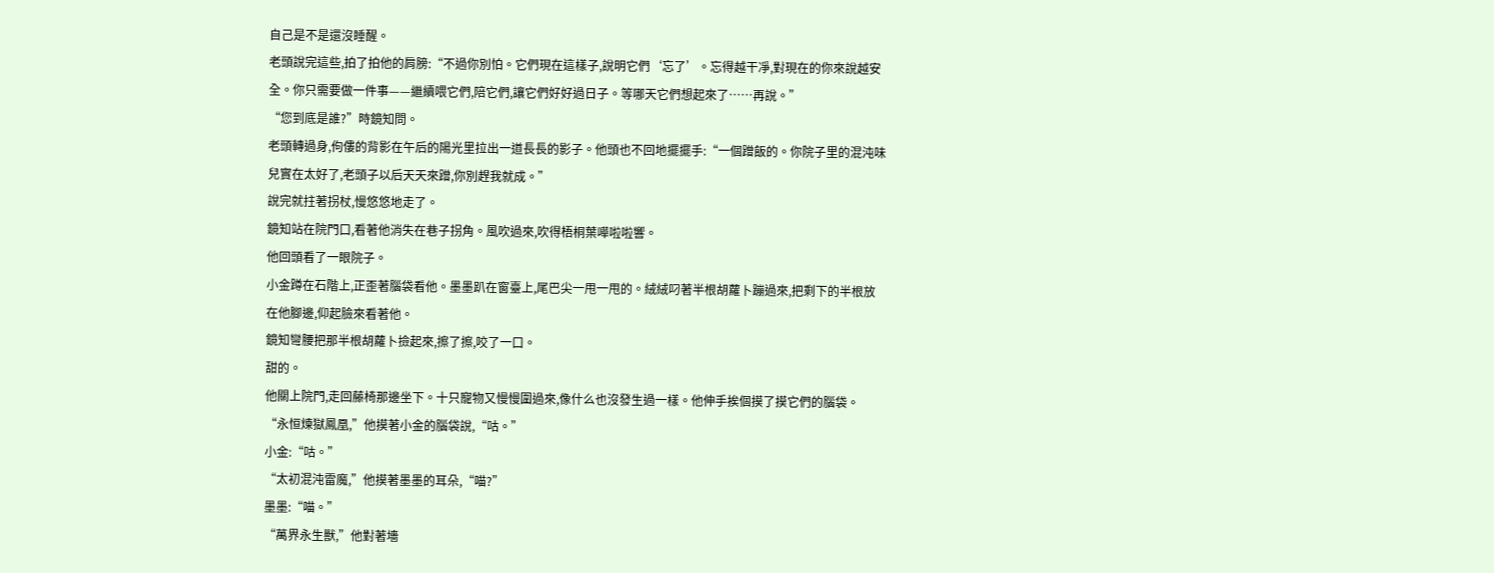自己是不是還沒睡醒。
老頭說完這些,拍了拍他的肩膀:“不過你別怕。它們現在這樣子,說明它們‘忘了’。忘得越干凈,對現在的你來說越安全。你只需要做一件事——繼續喂它們,陪它們,讓它們好好過日子。等哪天它們想起來了……再說。”
“您到底是誰?”時鏡知問。
老頭轉過身,佝僂的背影在午后的陽光里拉出一道長長的影子。他頭也不回地擺擺手:“一個蹭飯的。你院子里的混沌味兒實在太好了,老頭子以后天天來蹭,你別趕我就成。”
說完就拄著拐杖,慢悠悠地走了。
鏡知站在院門口,看著他消失在巷子拐角。風吹過來,吹得梧桐葉嘩啦啦響。
他回頭看了一眼院子。
小金蹲在石階上,正歪著腦袋看他。墨墨趴在窗臺上,尾巴尖一甩一甩的。絨絨叼著半根胡蘿卜蹦過來,把剩下的半根放在他腳邊,仰起臉來看著他。
鏡知彎腰把那半根胡蘿卜撿起來,擦了擦,咬了一口。
甜的。
他關上院門,走回藤椅那邊坐下。十只寵物又慢慢圍過來,像什么也沒發生過一樣。他伸手挨個摸了摸它們的腦袋。
“永恒煉獄鳳凰,”他摸著小金的腦袋說,“咕。”
小金:“咕。”
“太初混沌雷魔,”他摸著墨墨的耳朵,“喵?”
墨墨:“喵。”
“萬界永生獸,”他對著墻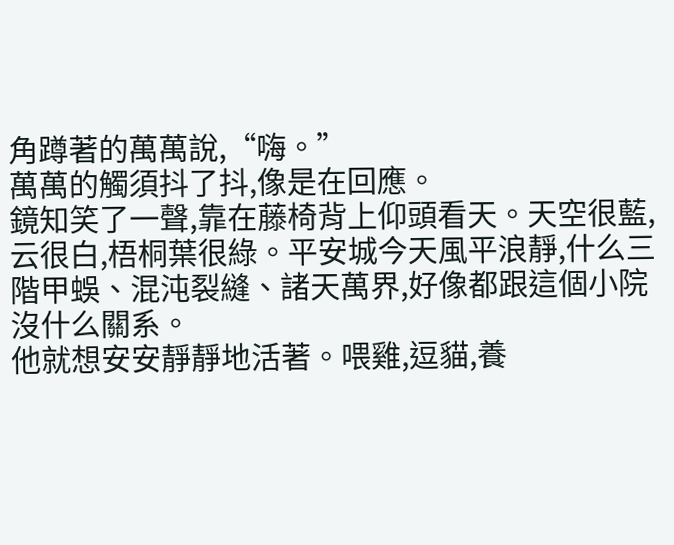角蹲著的萬萬說,“嗨。”
萬萬的觸須抖了抖,像是在回應。
鏡知笑了一聲,靠在藤椅背上仰頭看天。天空很藍,云很白,梧桐葉很綠。平安城今天風平浪靜,什么三階甲蜈、混沌裂縫、諸天萬界,好像都跟這個小院沒什么關系。
他就想安安靜靜地活著。喂雞,逗貓,養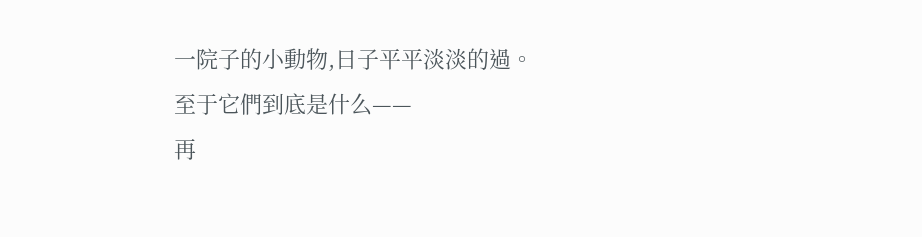一院子的小動物,日子平平淡淡的過。
至于它們到底是什么——
再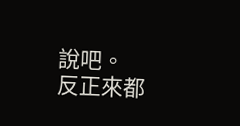說吧。
反正來都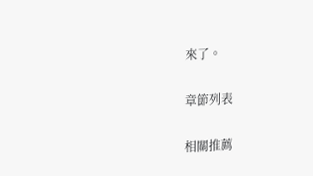來了。

章節列表

相關推薦